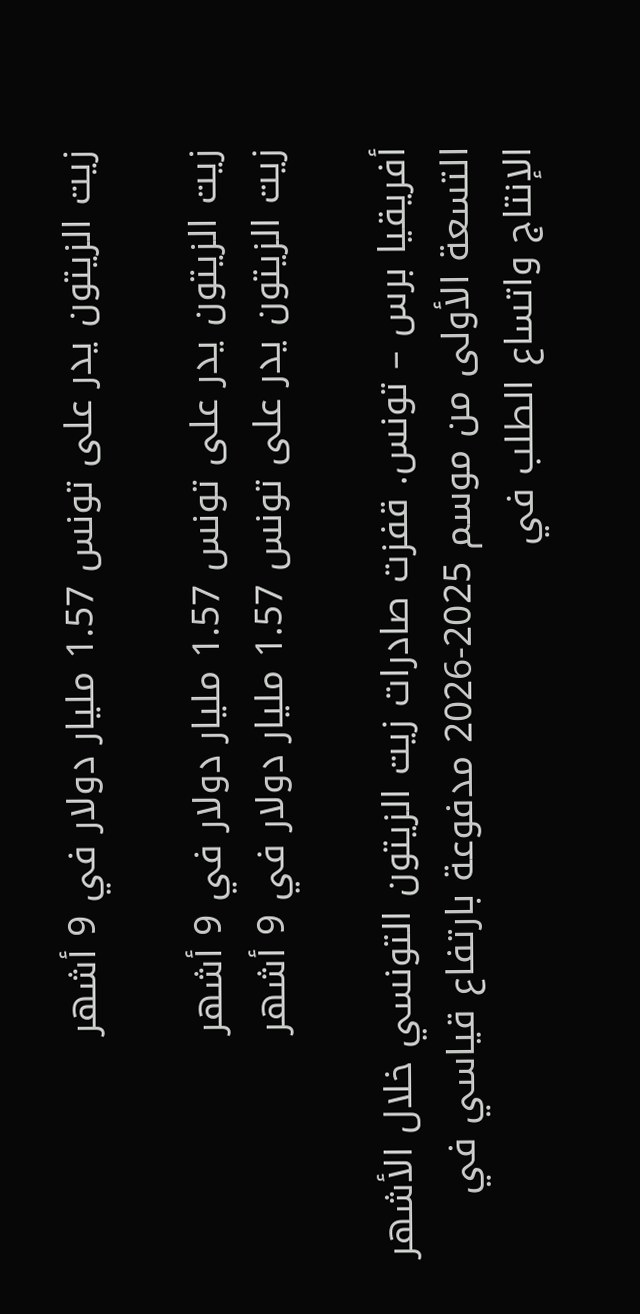زيت الزيتون يدر على تونس 1.57 مليار دولار في 9 أشهر

زيت الزيتون يدر على تونس 1.57 مليار دولار في 9 أشهر
زيت الزيتون يدر على تونس 1.57 مليار دولار في 9 أشهر

أفريقيا برس – تونس. قفزت صادرات زيت الزيتون التونسي خلال الأشهر التسعة الأولى من موسم 2025-2026 مدفوعة بارتفاع قياسي في الإنتاج واتساع الطلب في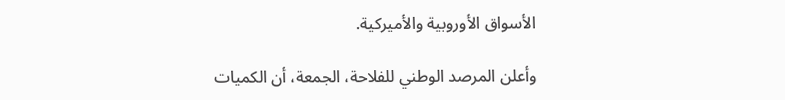الأسواق الأوروبية والأميركية.

وأعلن المرصد الوطني للفلاحة، الجمعة، أن الكميات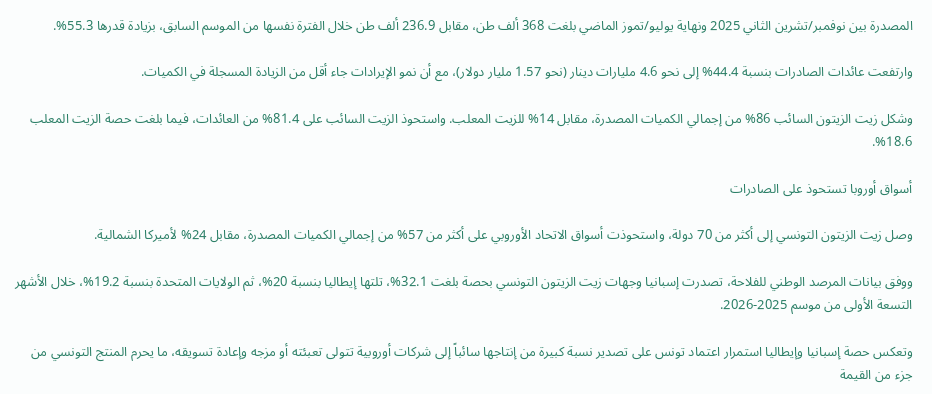المصدرة بين نوفمبر/تشرين الثاني 2025 ونهاية يوليو/تموز الماضي بلغت 368 ألف طن، مقابل 236.9 ألف طن خلال الفترة نفسها من الموسم السابق، بزيادة قدرها 55.3%.

وارتفعت عائدات الصادرات بنسبة 44.4% إلى نحو 4.6 مليارات دينار (نحو 1.57 مليار دولار)، مع أن نمو الإيرادات جاء أقل من الزيادة المسجلة في الكميات.

وشكل زيت الزيتون السائب 86% من إجمالي الكميات المصدرة، مقابل 14% للزيت المعلب. واستحوذ الزيت السائب على 81.4% من العائدات، فيما بلغت حصة الزيت المعلب 18.6%.

أسواق أوروبا تستحوذ على الصادرات

وصل زيت الزيتون التونسي إلى أكثر من 70 دولة، واستحوذت أسواق الاتحاد الأوروبي على أكثر من 57% من إجمالي الكميات المصدرة، مقابل 24% لأميركا الشمالية.

ووفق بيانات المرصد الوطني للفلاحة، تصدرت إسبانيا وجهات زيت الزيتون التونسي بحصة بلغت 32.1%، تلتها إيطاليا بنسبة 20%، ثم الولايات المتحدة بنسبة 19.2%، خلال الأشهر التسعة الأولى من موسم 2025-2026.

وتعكس حصة إسبانيا وإيطاليا استمرار اعتماد تونس على تصدير نسبة كبيرة من إنتاجها سائباً إلى شركات أوروبية تتولى تعبئته أو مزجه وإعادة تسويقه، ما يحرم المنتج التونسي من جزء من القيمة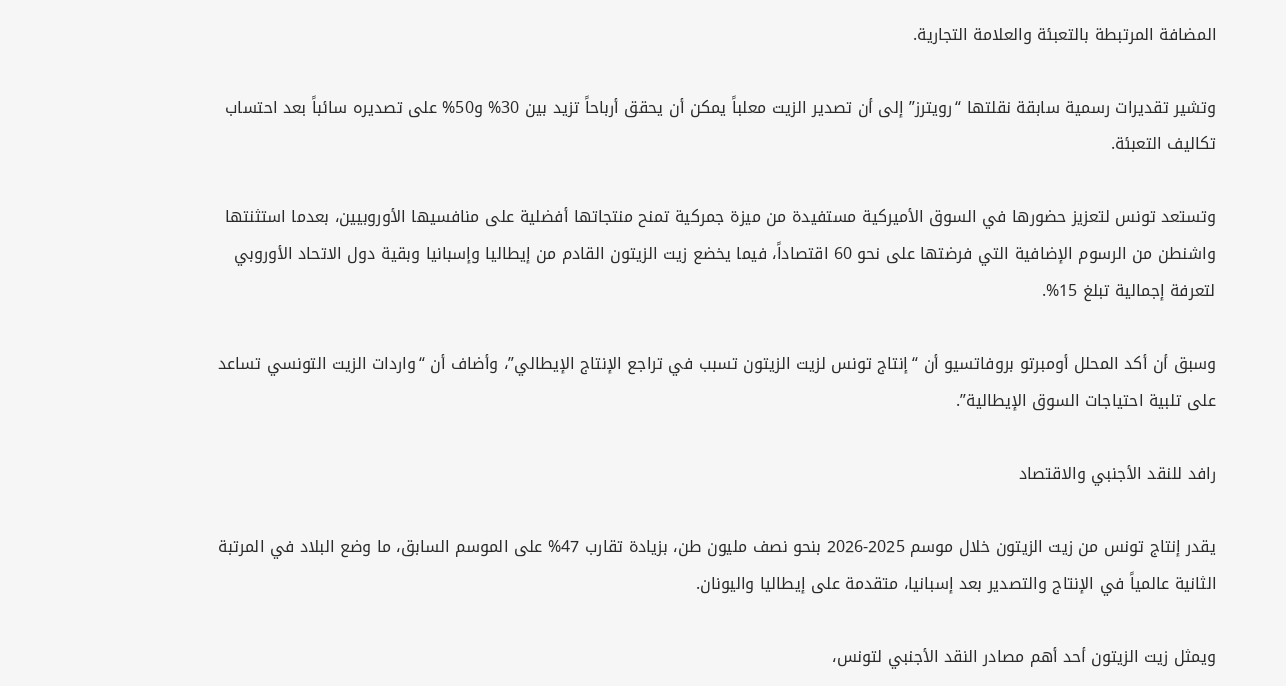المضافة المرتبطة بالتعبئة والعلامة التجارية.

وتشير تقديرات رسمية سابقة نقلتها “رويترز” إلى أن تصدير الزيت معلباً يمكن أن يحقق أرباحاً تزيد بين 30% و50% على تصديره سائباً بعد احتساب تكاليف التعبئة.

وتستعد تونس لتعزيز حضورها في السوق الأميركية مستفيدة من ميزة جمركية تمنح منتجاتها أفضلية على منافسيها الأوروبيين، بعدما استثنتها واشنطن من الرسوم الإضافية التي فرضتها على نحو 60 اقتصاداً، فيما يخضع زيت الزيتون القادم من إيطاليا وإسبانيا وبقية دول الاتحاد الأوروبي لتعرفة إجمالية تبلغ 15%.

وسبق أن أكد المحلل أومبرتو بروفاتسيو أن “إنتاج تونس لزيت الزيتون تسبب في تراجع الإنتاج الإيطالي”، وأضاف أن “واردات الزيت التونسي تساعد على تلبية احتياجات السوق الإيطالية”.

رافد للنقد الأجنبي والاقتصاد

يقدر إنتاج تونس من زيت الزيتون خلال موسم 2025-2026 بنحو نصف مليون طن، بزيادة تقارب 47% على الموسم السابق، ما وضع البلاد في المرتبة الثانية عالمياً في الإنتاج والتصدير بعد إسبانيا، متقدمة على إيطاليا واليونان.

ويمثل زيت الزيتون أحد أهم مصادر النقد الأجنبي لتونس،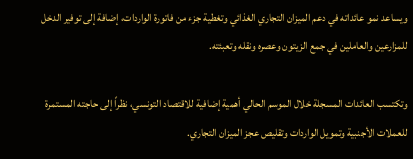ويساعد نمو عائداته في دعم الميزان التجاري الغذائي وتغطية جزء من فاتورة الواردات، إضافة إلى توفير الدخل للمزارعين والعاملين في جمع الزيتون وعصره ونقله وتعبئته.

وتكتسب العائدات المسجلة خلال الموسم الحالي أهمية إضافية للاقتصاد التونسي، نظراً إلى حاجته المستمرة للعملات الأجنبية وتمويل الواردات وتقليص عجز الميزان التجاري.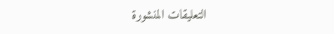التعليقات المنشورة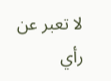لا تعبر عن رأي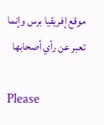موقع إفريقيا برس وإنما تعبر عن رأي أصحابها

Please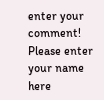enter your comment!
Please enter your name here